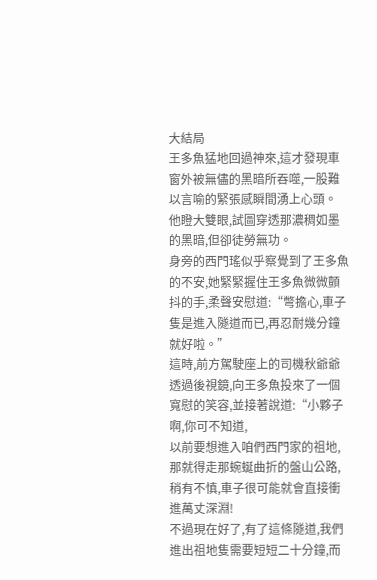大結局
王多魚猛地回過神來,這才發現車窗外被無儘的黑暗所吞噬,一股難以言喻的緊張感瞬間湧上心頭。
他瞪大雙眼,試圖穿透那濃稠如墨的黑暗,但卻徒勞無功。
身旁的西門瑤似乎察覺到了王多魚的不安,她緊緊握住王多魚微微顫抖的手,柔聲安慰道:“彆擔心,車子隻是進入隧道而已,再忍耐幾分鐘就好啦。”
這時,前方駕駛座上的司機秋爺爺透過後視鏡,向王多魚投來了一個寬慰的笑容,並接著說道:“小夥子啊,你可不知道,
以前要想進入咱們西門家的祖地,那就得走那蜿蜒曲折的盤山公路,稍有不慎,車子很可能就會直接衝進萬丈深淵!
不過現在好了,有了這條隧道,我們進出祖地隻需要短短二十分鐘,而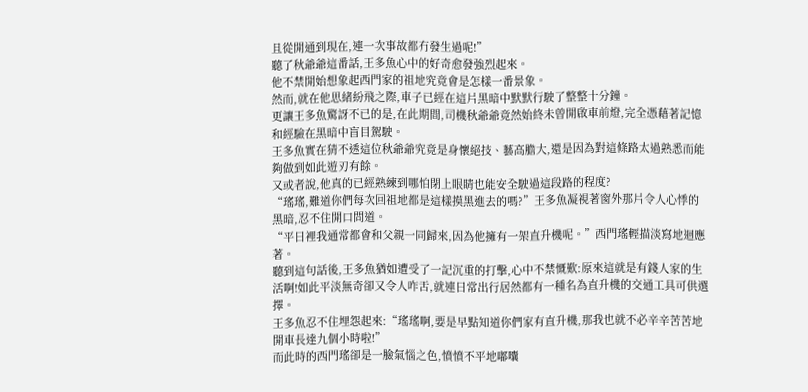且從開通到現在,連一次事故都冇發生過呢!”
聽了秋爺爺這番話,王多魚心中的好奇愈發強烈起來。
他不禁開始想象起西門家的祖地究竟會是怎樣一番景象。
然而,就在他思緒紛飛之際,車子已經在這片黑暗中默默行駛了整整十分鐘。
更讓王多魚驚訝不已的是,在此期間,司機秋爺爺竟然始終未曾開啟車前燈,完全憑藉著記憶和經驗在黑暗中盲目駕駛。
王多魚實在猜不透這位秋爺爺究竟是身懷絕技、藝高膽大,還是因為對這條路太過熟悉而能夠做到如此遊刃有餘。
又或者說,他真的已經熟練到哪怕閉上眼睛也能安全駛過這段路的程度?
“瑤瑤,難道你們每次回祖地都是這樣摸黑進去的嗎?”王多魚凝視著窗外那片令人心悸的黑暗,忍不住開口問道。
“平日裡我通常都會和父親一同歸來,因為他擁有一架直升機呢。”西門瑤輕描淡寫地迴應著。
聽到這句話後,王多魚猶如遭受了一記沉重的打擊,心中不禁慨歎:原來這就是有錢人家的生活啊!如此平淡無奇卻又令人咋舌,就連日常出行居然都有一種名為直升機的交通工具可供選擇。
王多魚忍不住埋怨起來:“瑤瑤啊,要是早點知道你們家有直升機,那我也就不必辛辛苦苦地開車長達九個小時啦!”
而此時的西門瑤卻是一臉氣惱之色,憤憤不平地嘟囔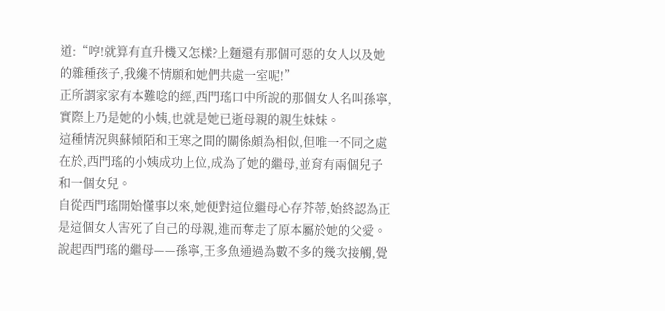道:“哼!就算有直升機又怎樣?上麵還有那個可惡的女人以及她的雜種孩子,我纔不情願和她們共處一室呢!”
正所謂家家有本難唸的經,西門瑤口中所說的那個女人名叫孫寧,實際上乃是她的小姨,也就是她已逝母親的親生妹妹。
這種情況與蘇傾陌和王寒之間的關係頗為相似,但唯一不同之處在於,西門瑤的小姨成功上位,成為了她的繼母,並育有兩個兒子和一個女兒。
自從西門瑤開始懂事以來,她便對這位繼母心存芥蒂,始終認為正是這個女人害死了自己的母親,進而奪走了原本屬於她的父愛。
說起西門瑤的繼母——孫寧,王多魚通過為數不多的幾次接觸,覺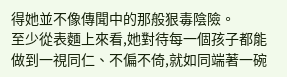得她並不像傳聞中的那般狠毒陰險。
至少從表麵上來看,她對待每一個孩子都能做到一視同仁、不偏不倚,就如同端著一碗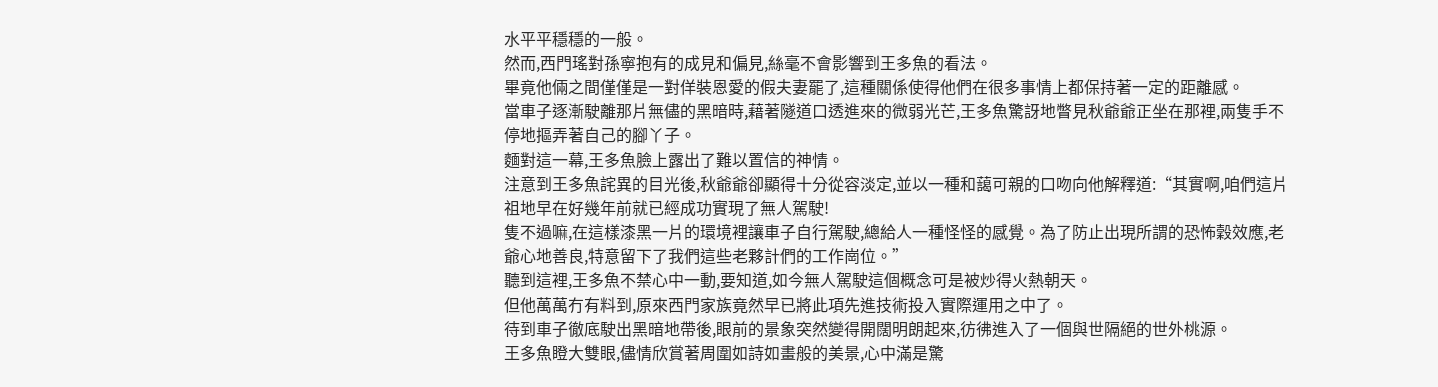水平平穩穩的一般。
然而,西門瑤對孫寧抱有的成見和偏見,絲毫不會影響到王多魚的看法。
畢竟他倆之間僅僅是一對佯裝恩愛的假夫妻罷了,這種關係使得他們在很多事情上都保持著一定的距離感。
當車子逐漸駛離那片無儘的黑暗時,藉著隧道口透進來的微弱光芒,王多魚驚訝地瞥見秋爺爺正坐在那裡,兩隻手不停地摳弄著自己的腳丫子。
麵對這一幕,王多魚臉上露出了難以置信的神情。
注意到王多魚詫異的目光後,秋爺爺卻顯得十分從容淡定,並以一種和藹可親的口吻向他解釋道:“其實啊,咱們這片祖地早在好幾年前就已經成功實現了無人駕駛!
隻不過嘛,在這樣漆黑一片的環境裡讓車子自行駕駛,總給人一種怪怪的感覺。為了防止出現所謂的恐怖穀效應,老爺心地善良,特意留下了我們這些老夥計們的工作崗位。”
聽到這裡,王多魚不禁心中一動,要知道,如今無人駕駛這個概念可是被炒得火熱朝天。
但他萬萬冇有料到,原來西門家族竟然早已將此項先進技術投入實際運用之中了。
待到車子徹底駛出黑暗地帶後,眼前的景象突然變得開闊明朗起來,彷彿進入了一個與世隔絕的世外桃源。
王多魚瞪大雙眼,儘情欣賞著周圍如詩如畫般的美景,心中滿是驚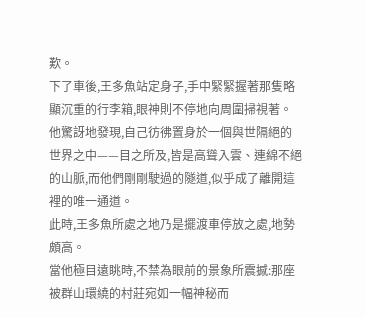歎。
下了車後,王多魚站定身子,手中緊緊握著那隻略顯沉重的行李箱,眼神則不停地向周圍掃視著。
他驚訝地發現,自己彷彿置身於一個與世隔絕的世界之中——目之所及,皆是高聳入雲、連綿不絕的山脈,而他們剛剛駛過的隧道,似乎成了離開這裡的唯一通道。
此時,王多魚所處之地乃是擺渡車停放之處,地勢頗高。
當他極目遠眺時,不禁為眼前的景象所震撼:那座被群山環繞的村莊宛如一幅神秘而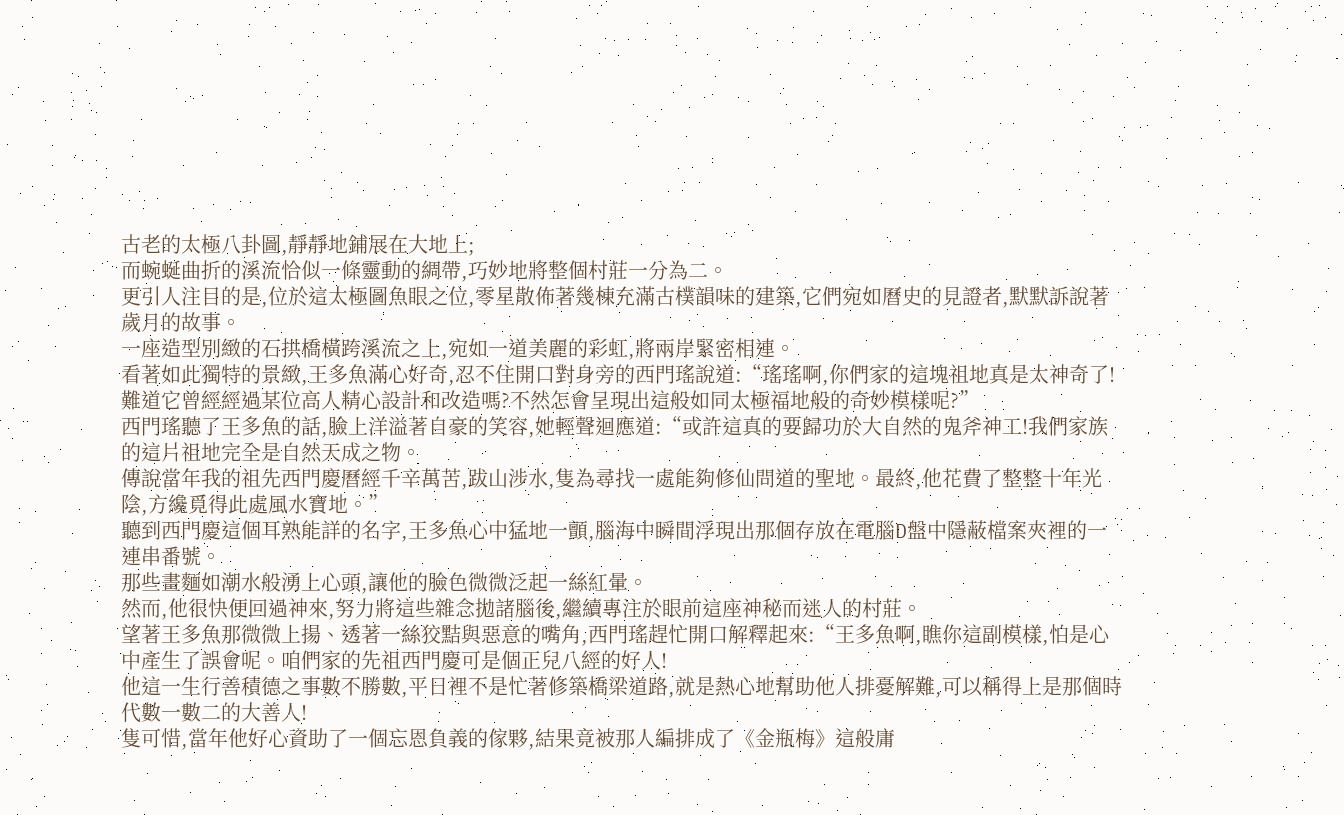古老的太極八卦圖,靜靜地鋪展在大地上;
而蜿蜒曲折的溪流恰似一條靈動的綢帶,巧妙地將整個村莊一分為二。
更引人注目的是,位於這太極圖魚眼之位,零星散佈著幾棟充滿古樸韻味的建築,它們宛如曆史的見證者,默默訴說著歲月的故事。
一座造型別緻的石拱橋橫跨溪流之上,宛如一道美麗的彩虹,將兩岸緊密相連。
看著如此獨特的景緻,王多魚滿心好奇,忍不住開口對身旁的西門瑤說道:“瑤瑤啊,你們家的這塊祖地真是太神奇了!
難道它曾經經過某位高人精心設計和改造嗎?不然怎會呈現出這般如同太極福地般的奇妙模樣呢?”
西門瑤聽了王多魚的話,臉上洋溢著自豪的笑容,她輕聲迴應道:“或許這真的要歸功於大自然的鬼斧神工!我們家族的這片祖地完全是自然天成之物。
傳說當年我的祖先西門慶曆經千辛萬苦,跋山涉水,隻為尋找一處能夠修仙問道的聖地。最終,他花費了整整十年光陰,方纔覓得此處風水寶地。”
聽到西門慶這個耳熟能詳的名字,王多魚心中猛地一顫,腦海中瞬間浮現出那個存放在電腦D盤中隱蔽檔案夾裡的一連串番號。
那些畫麵如潮水般湧上心頭,讓他的臉色微微泛起一絲紅暈。
然而,他很快便回過神來,努力將這些雜念拋諸腦後,繼續專注於眼前這座神秘而迷人的村莊。
望著王多魚那微微上揚、透著一絲狡黠與惡意的嘴角,西門瑤趕忙開口解釋起來:“王多魚啊,瞧你這副模樣,怕是心中產生了誤會呢。咱們家的先祖西門慶可是個正兒八經的好人!
他這一生行善積德之事數不勝數,平日裡不是忙著修築橋梁道路,就是熱心地幫助他人排憂解難,可以稱得上是那個時代數一數二的大善人!
隻可惜,當年他好心資助了一個忘恩負義的傢夥,結果竟被那人編排成了《金瓶梅》這般庸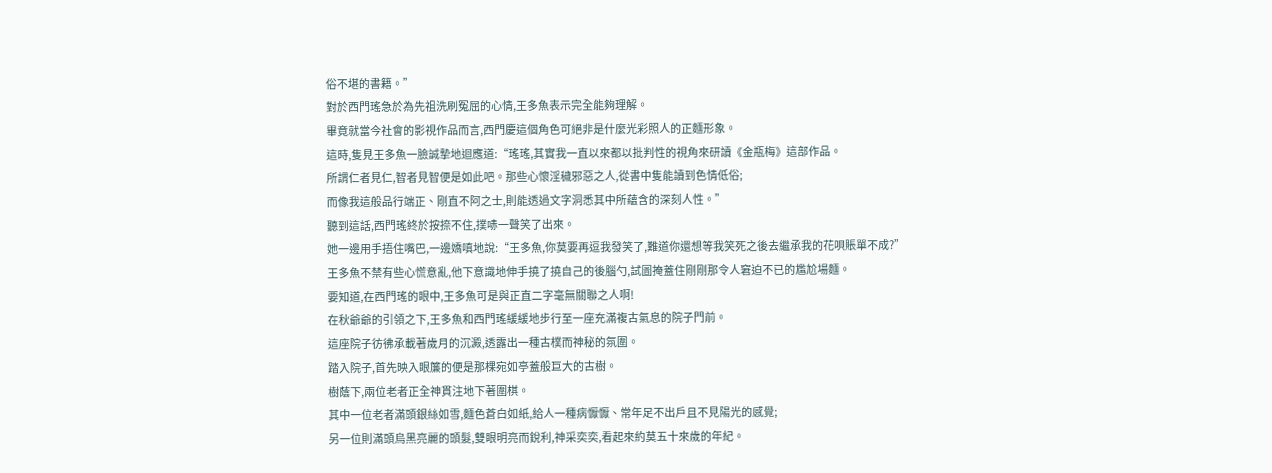俗不堪的書籍。”
對於西門瑤急於為先祖洗刷冤屈的心情,王多魚表示完全能夠理解。
畢竟就當今社會的影視作品而言,西門慶這個角色可絕非是什麼光彩照人的正麵形象。
這時,隻見王多魚一臉誠摯地迴應道:“瑤瑤,其實我一直以來都以批判性的視角來研讀《金瓶梅》這部作品。
所謂仁者見仁,智者見智便是如此吧。那些心懷淫穢邪惡之人,從書中隻能讀到色情低俗;
而像我這般品行端正、剛直不阿之士,則能透過文字洞悉其中所蘊含的深刻人性。”
聽到這話,西門瑤終於按捺不住,撲哧一聲笑了出來。
她一邊用手捂住嘴巴,一邊嬌嗔地說:“王多魚,你莫要再逗我發笑了,難道你還想等我笑死之後去繼承我的花唄賬單不成?”
王多魚不禁有些心慌意亂,他下意識地伸手撓了撓自己的後腦勺,試圖掩蓋住剛剛那令人窘迫不已的尷尬場麵。
要知道,在西門瑤的眼中,王多魚可是與正直二字毫無關聯之人啊!
在秋爺爺的引領之下,王多魚和西門瑤緩緩地步行至一座充滿複古氣息的院子門前。
這座院子彷彿承載著歲月的沉澱,透露出一種古樸而神秘的氛圍。
踏入院子,首先映入眼簾的便是那棵宛如亭蓋般巨大的古樹。
樹蔭下,兩位老者正全神貫注地下著圍棋。
其中一位老者滿頭銀絲如雪,麵色蒼白如紙,給人一種病懨懨、常年足不出戶且不見陽光的感覺;
另一位則滿頭烏黑亮麗的頭髮,雙眼明亮而銳利,神采奕奕,看起來約莫五十來歲的年紀。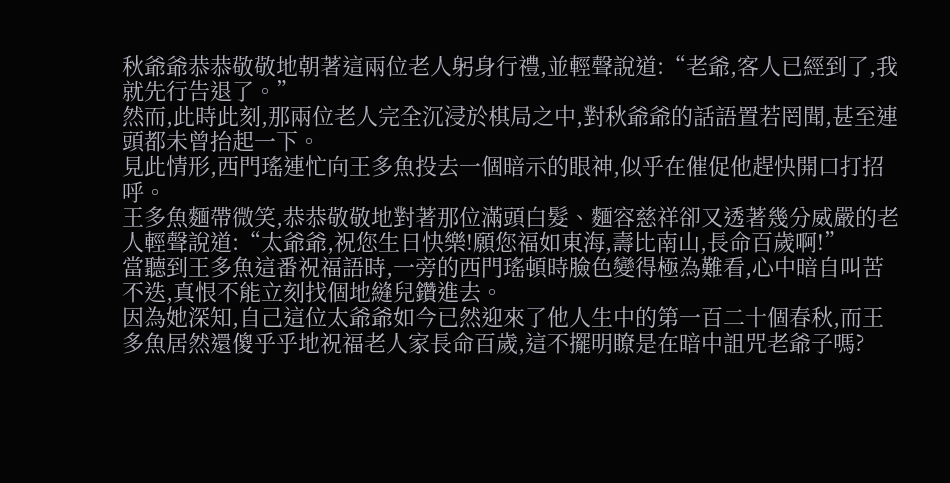秋爺爺恭恭敬敬地朝著這兩位老人躬身行禮,並輕聲說道:“老爺,客人已經到了,我就先行告退了。”
然而,此時此刻,那兩位老人完全沉浸於棋局之中,對秋爺爺的話語置若罔聞,甚至連頭都未曾抬起一下。
見此情形,西門瑤連忙向王多魚投去一個暗示的眼神,似乎在催促他趕快開口打招呼。
王多魚麵帶微笑,恭恭敬敬地對著那位滿頭白髮、麵容慈祥卻又透著幾分威嚴的老人輕聲說道:“太爺爺,祝您生日快樂!願您福如東海,壽比南山,長命百歲啊!”
當聽到王多魚這番祝福語時,一旁的西門瑤頓時臉色變得極為難看,心中暗自叫苦不迭,真恨不能立刻找個地縫兒鑽進去。
因為她深知,自己這位太爺爺如今已然迎來了他人生中的第一百二十個春秋,而王多魚居然還傻乎乎地祝福老人家長命百歲,這不擺明瞭是在暗中詛咒老爺子嗎?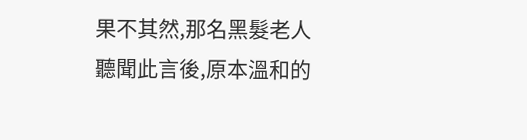果不其然,那名黑髮老人聽聞此言後,原本溫和的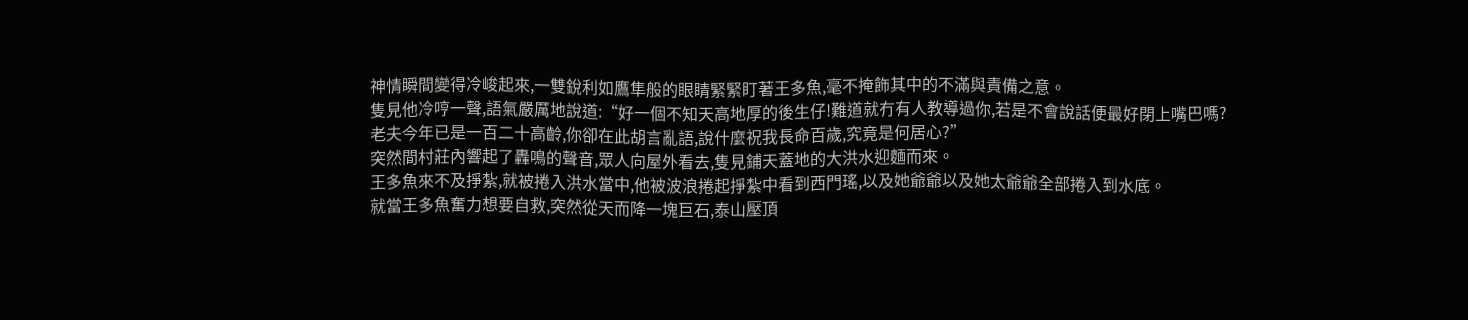神情瞬間變得冷峻起來,一雙銳利如鷹隼般的眼睛緊緊盯著王多魚,毫不掩飾其中的不滿與責備之意。
隻見他冷哼一聲,語氣嚴厲地說道:“好一個不知天高地厚的後生仔!難道就冇有人教導過你,若是不會說話便最好閉上嘴巴嗎?
老夫今年已是一百二十高齡,你卻在此胡言亂語,說什麼祝我長命百歲,究竟是何居心?”
突然間村莊內響起了轟鳴的聲音,眾人向屋外看去,隻見鋪天蓋地的大洪水迎麵而來。
王多魚來不及掙紮,就被捲入洪水當中,他被波浪捲起掙紮中看到西門瑤,以及她爺爺以及她太爺爺全部捲入到水底。
就當王多魚奮力想要自救,突然從天而降一塊巨石,泰山壓頂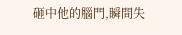砸中他的腦門,瞬間失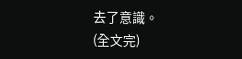去了意識。
(全文完)